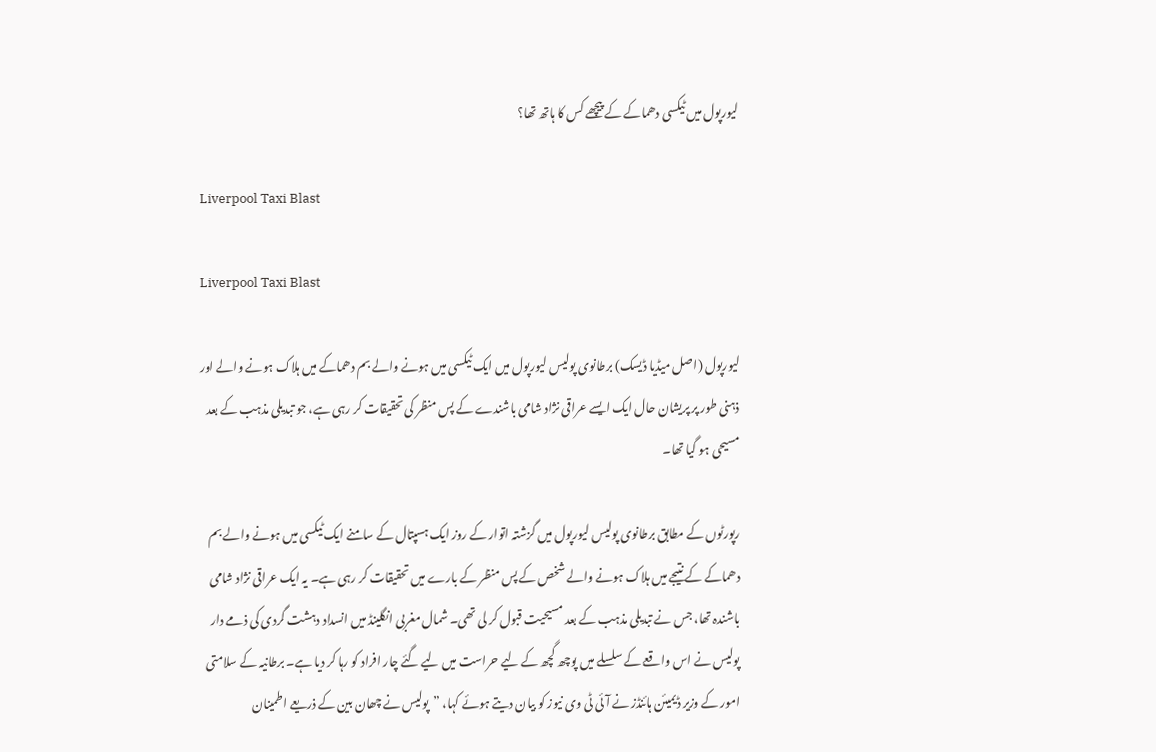لیورپول میں ٹیکسی دھماکے کے پیچھے کس کا ہاتھ تھا؟

Liverpool Taxi Blast

Liverpool Taxi Blast

لیورپول (اصل میڈیا ڈیسک) برطانوی پولیس لیورپول میں ایک ٹیکسی میں ہونے والے بم دھماکے میں ہلاک ہونے والے اور ذہنی طور پر پریشان حال ایک ایسے عراقی نژاد شامی باشندے کے پس منظر کی تحقیقات کر رہی ہے، جو تبدیلی مذہب کے بعد مسیحی ہو گیا تھا۔

رپورٹوں کے مطابق برطانوی پولیس لیورپول میں گزشتہ اتوار کے روز ایک ہسپتال کے سامنے ایک ٹیکسی میں ہونے والے بم دھماکے کے نتیجے میں ہلاک ہونے والے شخص کے پس منظر کے بارے میں تحقیقات کر رہی ہے۔ یہ ایک عراقی نژاد شامی باشندہ تھا، جس نے تبدیلی مذہب کے بعد مسیحیت قبول کر لی تھی۔ شمال مغربی انگلینڈ میں انسداد دہشت گردی کی ذمے دار پولیس نے اس واقعے کے سلسلے میں پوچھ گچھ کے لیے حراست میں لیے گئے چار افراد کو رہا کر دیا ہے۔ برطانیہ کے سلامتی امور کے وزیر ڈیمیئن ہائنڈز نے آئی ٹی وی نیوز کو بیان دیتے ہوئے کہا، ”پولیس نے چھان بین کے ذریعے اطمینان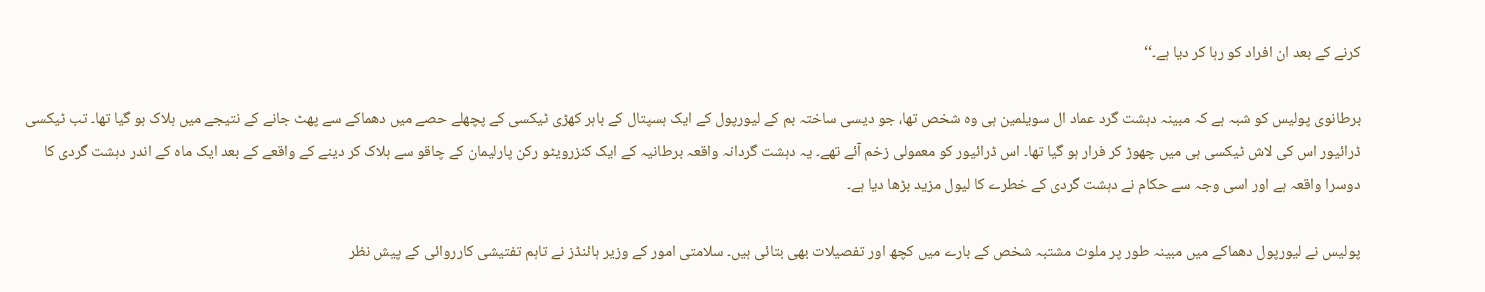کرنے کے بعد ان افراد کو رہا کر دیا ہے۔‘‘

برطانوی پولیس کو شبہ ہے کہ مبینہ دہشت گرد عماد ال سویلمین ہی وہ شخص تھا، جو دیسی ساختہ بم کے لیورپول کے ایک ہسپتال کے باہر کھڑی ٹیکسی کے پچھلے حصے میں دھماکے سے پھٹ جانے کے نتیجے میں ہلاک ہو گیا تھا۔ تب ٹیکسی ڈرائیور اس کی لاش ٹیکسی ہی میں چھوڑ کر فرار ہو گیا تھا۔ اس ڈرائیور کو معمولی زخم آئے تھے۔ یہ دہشت گردانہ واقعہ برطانیہ کے ایک کنزرویٹو رکن پارلیمان کے چاقو سے ہلاک کر دینے کے واقعے کے بعد ایک ماہ کے اندر دہشت گردی کا دوسرا واقعہ ہے اور اسی وجہ سے حکام نے دہشت گردی کے خطرے کا لیول مزید بڑھا دیا ہے۔

پولیس نے لیورپول دھماکے میں مبینہ طور پر ملوث مشتبہ شخص کے بارے میں کچھ اور تفصیلات بھی بتائی ہیں۔ سلامتی امور کے وزیر ہائنڈز نے تاہم تفتیشی کارروائی کے پیش نظر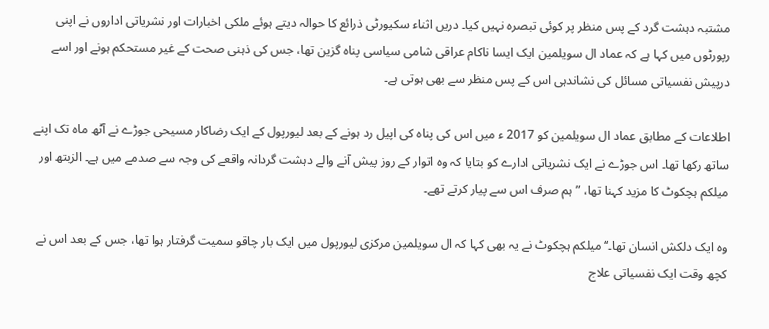مشتبہ دہشت گرد کے پس منظر پر کوئی تبصرہ نہیں کیا۔ دریں اثناء سکیورٹی ذرائع کا حوالہ دیتے ہوئے ملکی اخبارات اور نشریاتی اداروں نے اپنی رپورٹوں میں کہا ہے کہ عماد ال سویلمین ایک ایسا ناکام عراقی شامی سیاسی پناہ گزین تھا، جس کی ذہنی صحت کے غیر مستحکم ہونے اور اسے درپیش نفسیاتی مسائل کی نشاندہی اس کے پس منظر سے بھی ہوتی ہے۔

اطلاعات کے مطابق عماد ال سویلمین کو 2017 ء میں اس کی پناہ کی اپیل رد ہونے کے بعد لیورپول کے ایک رضاکار مسیحی جوڑے نے آٹھ ماہ تک اپنے ساتھ رکھا تھا۔ اس جوڑے نے ایک نشریاتی ادارے کو بتایا کہ وہ اتوار کے روز پیش آنے والے دہشت گردانہ واقعے کی وجہ سے صدمے میں ہے۔ الزبتھ اور میلکم ہچکوٹ کا مزید کہنا تھا، ”ہم صرف اس سے پیار کرتے تھے۔

وہ ایک دلکش انسان تھا۔‘‘ میلکم ہچکوٹ نے یہ بھی کہا کہ ال سویلمین مرکزی لیورپول میں ایک بار چاقو سمیت گرفتار ہوا تھا، جس کے بعد اس نے کچھ وقت ایک نفسیاتی علاج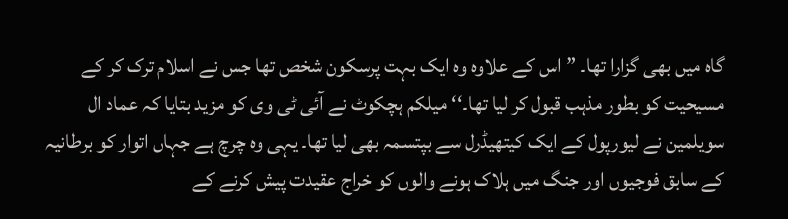گاہ میں بھی گزارا تھا۔ ”اس کے علاوہ وہ ایک بہت پرسکون شخص تھا جس نے اسلام ترک کر کے مسیحیت کو بطور مذہب قبول کر لیا تھا۔‘‘ میلکم ہچکوٹ نے آئی ٹی وی کو مزید بتایا کہ عماد ال سویلمین نے لیورپول کے ایک کیتھیڈرل سے بپتسمہ بھی لیا تھا۔ یہی وہ چرچ ہے جہاں اتوار کو برطانیہ کے سابق فوجیوں اور جنگ میں ہلاک ہونے والوں کو خراج عقیدت پیش کرنے کے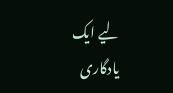لیے ایک یادگاری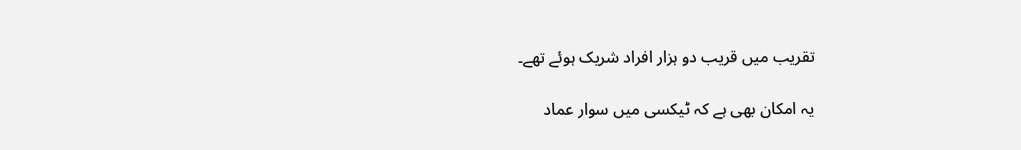تقریب میں قریب دو ہزار افراد شریک ہوئے تھے۔

یہ امکان بھی ہے کہ ٹیکسی میں سوار عماد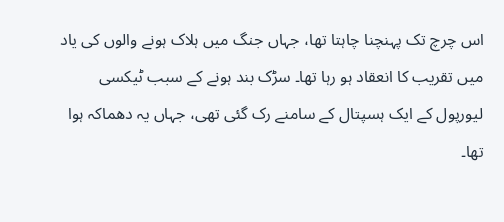اس چرچ تک پہنچنا چاہتا تھا، جہاں جنگ میں ہلاک ہونے والوں کی یاد میں تقریب کا انعقاد ہو رہا تھا۔ سڑک بند ہونے کے سبب ٹیکسی لیورپول کے ایک ہسپتال کے سامنے رک گئی تھی، جہاں یہ دھماکہ ہوا تھا۔